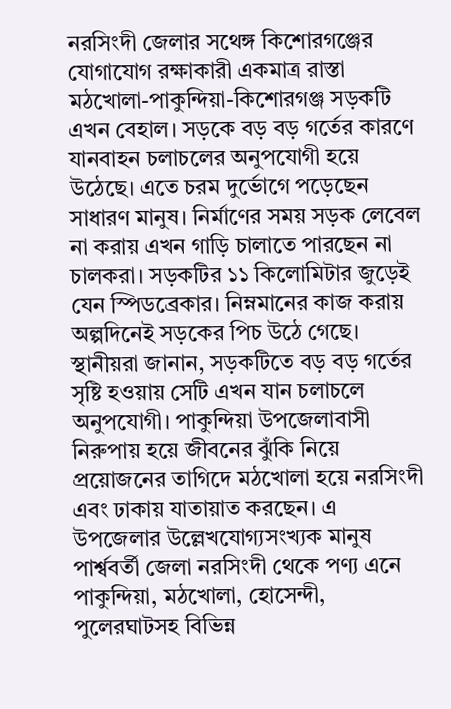নরসিংদী জেলার সথেঙ্গ কিশোরগঞ্জের যোগাযোগ রক্ষাকারী একমাত্র রাস্তা মঠখোলা-পাকুন্দিয়া-কিশোরগঞ্জ সড়কটি এখন বেহাল। সড়কে বড় বড় গর্তের কারণে যানবাহন চলাচলের অনুপযোগী হয়ে উঠেছে। এতে চরম দুর্ভোগে পড়েছেন সাধারণ মানুষ। নির্মাণের সময় সড়ক লেবেল না করায় এখন গাড়ি চালাতে পারছেন না চালকরা। সড়কটির ১১ কিলোমিটার জুড়েই যেন স্পিডব্রেকার। নিম্নমানের কাজ করায় অল্পদিনেই সড়কের পিচ উঠে গেছে।
স্থানীয়রা জানান, সড়কটিতে বড় বড় গর্তের সৃষ্টি হওয়ায় সেটি এখন যান চলাচলে অনুপযোগী। পাকুন্দিয়া উপজেলাবাসী নিরুপায় হয়ে জীবনের ঝুঁকি নিয়ে প্রয়োজনের তাগিদে মঠখোলা হয়ে নরসিংদী এবং ঢাকায় যাতায়াত করছেন। এ উপজেলার উল্লেখযোগ্যসংখ্যক মানুষ পার্শ্ববর্তী জেলা নরসিংদী থেকে পণ্য এনে পাকুন্দিয়া, মঠখোলা, হোসেন্দী, পুলেরঘাটসহ বিভিন্ন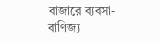বাজারে ব্যবসা-বাণিজ্য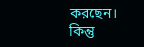করছেন। কিন্তু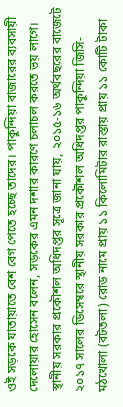ওই সড়কে যাতায়াতে বেশ বেগ পেতে হচ্ছে তাদের। পাকুন্দিয়া বাজারের ব্যবসায়ী দেলোয়ার হোসেন বলেন, সড়কের এমন দশার কারণে চলাচল করতে ভয় লাগে।
স্থানীয় সরকার প্রকৌশল অধিদপ্তর সূত্রে জানা যায়, ২০১৫-১৬ অর্থবছরের বাজেটে ২০১৭ সালের ডিসেম্বরে স্থানীয় সরকার প্রকৌশল অধিদপ্তর পাকুন্দিয়া জিসি-মঠখোলা (বটতলা) রোড নামে প্রায় ১১ কিলোমিটার রাস্তায় প্রায় ১১ কোটি টাকা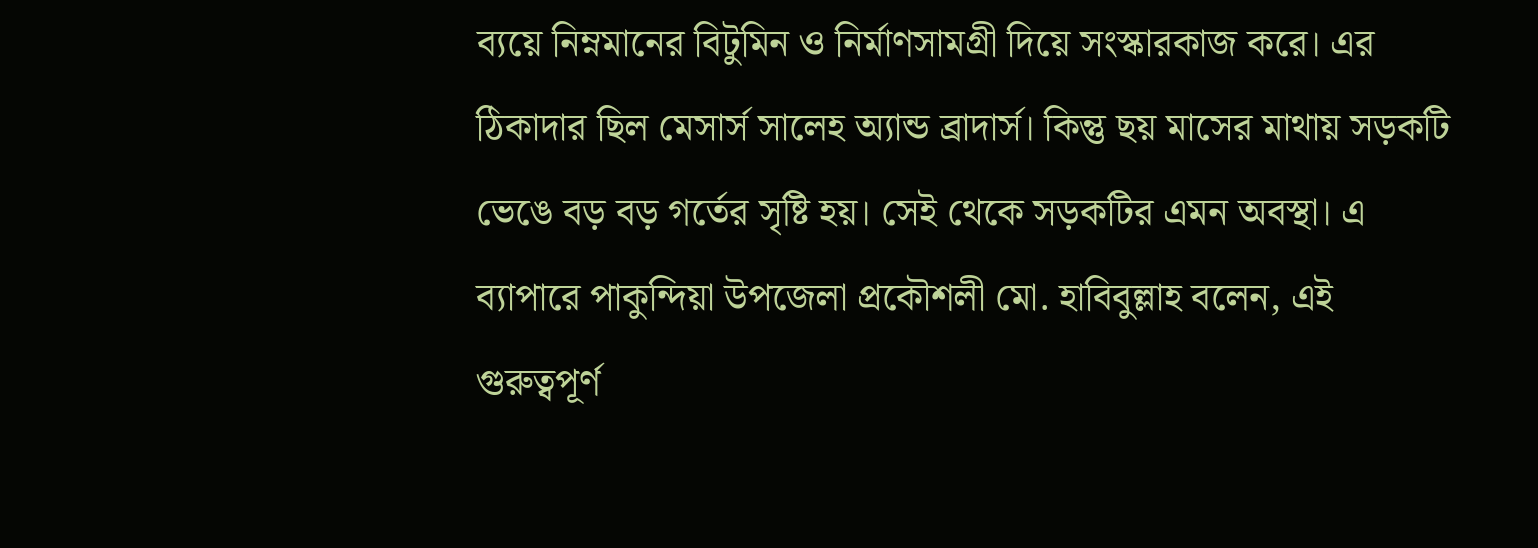ব্যয়ে নিম্নমানের বিটুমিন ও নির্মাণসামগ্রী দিয়ে সংস্কারকাজ করে। এর ঠিকাদার ছিল মেসার্স সালেহ অ্যান্ড ব্রাদার্স। কিন্তু ছয় মাসের মাথায় সড়কটি ভেঙে বড় বড় গর্তের সৃষ্টি হয়। সেই থেকে সড়কটির এমন অবস্থা। এ ব্যাপারে পাকুন্দিয়া উপজেলা প্রকৌশলী মো. হাবিবুল্লাহ বলেন, এই গুরুত্বপূর্ণ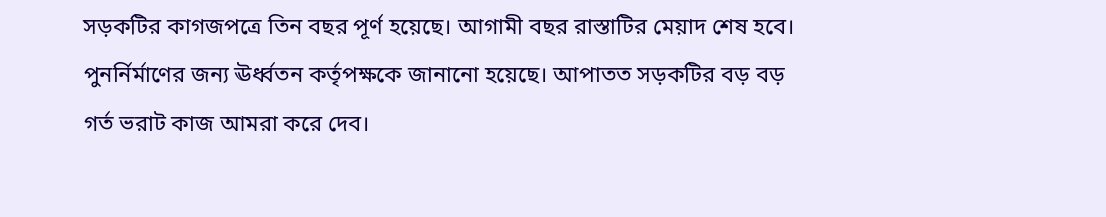সড়কটির কাগজপত্রে তিন বছর পূর্ণ হয়েছে। আগামী বছর রাস্তাটির মেয়াদ শেষ হবে। পুনর্নির্মাণের জন্য ঊর্ধ্বতন কর্তৃপক্ষকে জানানো হয়েছে। আপাতত সড়কটির বড় বড় গর্ত ভরাট কাজ আমরা করে দেব।